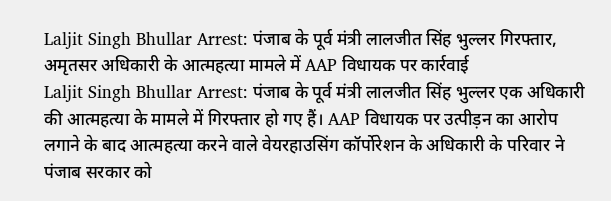Laljit Singh Bhullar Arrest: पंजाब के पूर्व मंत्री लालजीत सिंह भुल्लर गिरफ्तार, अमृतसर अधिकारी के आत्महत्या मामले में AAP विधायक पर कार्रवाई
Laljit Singh Bhullar Arrest: पंजाब के पूर्व मंत्री लालजीत सिंह भुल्लर एक अधिकारी की आत्महत्या के मामले में गिरफ्तार हो गए हैं। AAP विधायक पर उत्पीड़न का आरोप लगाने के बाद आत्महत्या करने वाले वेयरहाउसिंग कॉर्पोरेशन के अधिकारी के परिवार ने पंजाब सरकार को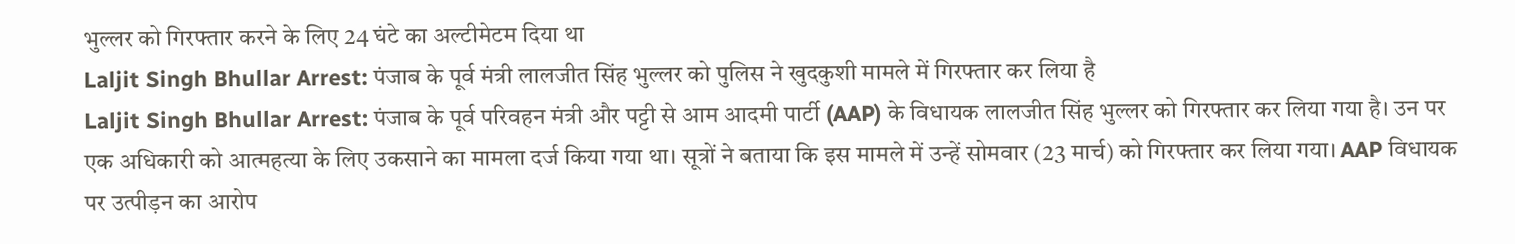भुल्लर को गिरफ्तार करने के लिए 24 घंटे का अल्टीमेटम दिया था
Laljit Singh Bhullar Arrest: पंजाब के पूर्व मंत्री लालजीत सिंह भुल्लर को पुलिस ने खुदकुशी मामले में गिरफ्तार कर लिया है
Laljit Singh Bhullar Arrest: पंजाब के पूर्व परिवहन मंत्री और पट्टी से आम आदमी पार्टी (AAP) के विधायक लालजीत सिंह भुल्लर को गिरफ्तार कर लिया गया है। उन पर एक अधिकारी को आत्महत्या के लिए उकसाने का मामला दर्ज किया गया था। सूत्रों ने बताया कि इस मामले में उन्हें सोमवार (23 मार्च) को गिरफ्तार कर लिया गया। AAP विधायक पर उत्पीड़न का आरोप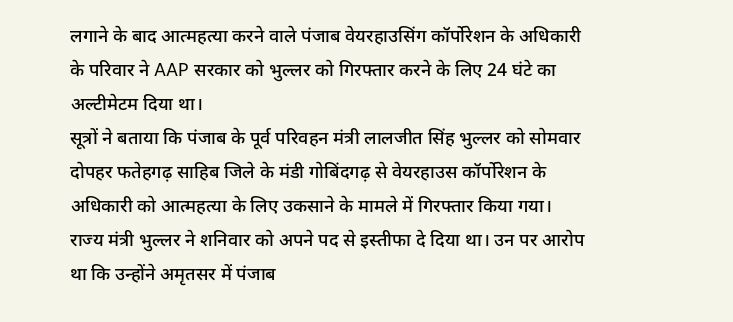लगाने के बाद आत्महत्या करने वाले पंजाब वेयरहाउसिंग कॉर्पोरेशन के अधिकारी के परिवार ने AAP सरकार को भुल्लर को गिरफ्तार करने के लिए 24 घंटे का अल्टीमेटम दिया था।
सूत्रों ने बताया कि पंजाब के पूर्व परिवहन मंत्री लालजीत सिंह भुल्लर को सोमवार दोपहर फतेहगढ़ साहिब जिले के मंडी गोबिंदगढ़ से वेयरहाउस कॉर्पोरेशन के अधिकारी को आत्महत्या के लिए उकसाने के मामले में गिरफ्तार किया गया।
राज्य मंत्री भुल्लर ने शनिवार को अपने पद से इस्तीफा दे दिया था। उन पर आरोप था कि उन्होंने अमृतसर में पंजाब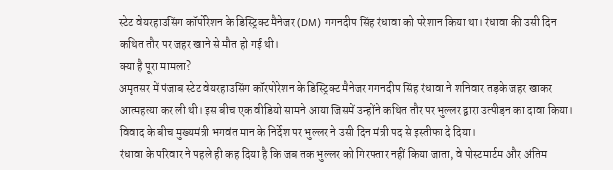स्टेट वेयरहाउसिंग कॉर्पोरेशन के डिस्ट्रिक्ट मैनेजर (DM) गगनदीप सिंह रंधावा को परेशान किया था। रंधावा की उसी दिन कथित तौर पर जहर खाने से मौत हो गई थी।
क्या है पूरा मामला?
अमृतसर में पंजाब स्टेट वेयरहाउसिंग कॉरपोरेशन के डिस्ट्रिक्ट मैनेजर गगनदीप सिंह रंधावा ने शनिवार तड़के जहर खाकर आत्महत्या कर ली थी। इस बीच एक वीडियो सामने आया जिसमें उन्होंने कथित तौर पर भुल्लर द्वारा उत्पीड़न का दावा किया। विवाद के बीच मुख्यमंत्री भगवंत मान के निर्देश पर भुल्लर ने उसी दिन मंत्री पद से इस्तीफा दे दिया।
रंधावा के परिवार ने पहले ही कह दिया है कि जब तक भुल्लर को गिरफ्तार नहीं किया जाता, वे पोस्टमार्टम और अंतिम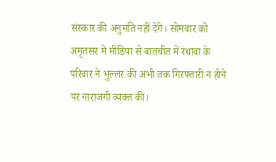संस्कार की अनुमति नहीं देंगे। सोमवार को अमृतसर में मीडिया से बातचीत में रंधावा के परिवार ने भुल्लर की अभी तक गिरफ्तारी न होने पर नाराजगी व्यक्त की।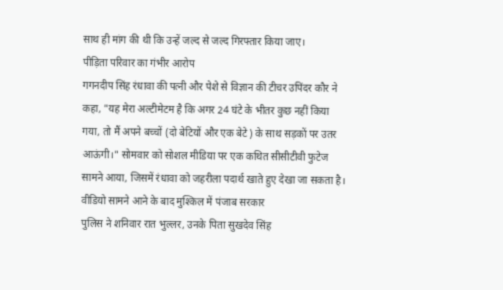साथ ही मांग की थी कि उन्हें जल्द से जल्द गिरफ्तार किया जाए।
पीड़िता परिवार का गंभीर आरोप
गगनदीप सिंह रंधावा की पत्नी और पेशे से विज्ञान की टीचर उपिंदर कौर ने कहा, "यह मेरा अल्टीमेटम है कि अगर 24 घंटे के भीतर कुछ नहीं किया गया, तो मैं अपने बच्चों (दो बेटियों और एक बेटे) के साथ सड़कों पर उतर आऊंगी।" सोमवार को सोशल मीडिया पर एक कथित सीसीटीवी फुटेज सामने आया, जिसमें रंधावा को जहरीला पदार्थ खाते हुए देखा जा सकता है।
वीडियो सामने आने के बाद मुश्किल में पंजाब सरकार
पुलिस ने शनिवार रात भुल्लर, उनके पिता सुखदेव सिंह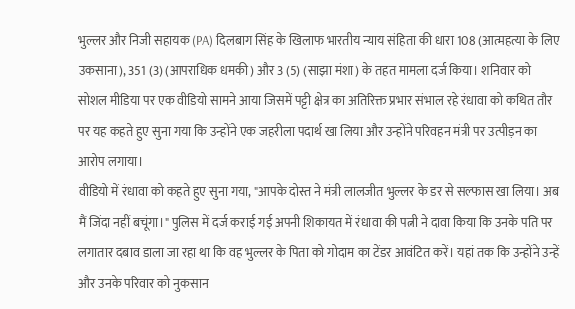भुल्लर और निजी सहायक (PA) दिलबाग सिंह के खिलाफ भारतीय न्याय संहिता की धारा 108 (आत्महत्या के लिए उकसाना), 351 (3) (आपराधिक धमकी) और 3 (5) (साझा मंशा) के तहत मामला दर्ज किया। शनिवार को सोशल मीडिया पर एक वीडियो सामने आया जिसमें पट्टी क्षेत्र का अतिरिक्त प्रभार संभाल रहे रंधावा को कथित तौर पर यह कहते हुए सुना गया कि उन्होंने एक जहरीला पदार्थ खा लिया और उन्होंने परिवहन मंत्री पर उत्पीड़न का आरोप लगाया।
वीडियो में रंधावा को कहते हुए सुना गया, "आपके दोस्त ने मंत्री लालजीत भुल्लर के डर से सल्फास खा लिया। अब मैं जिंदा नहीं बचूंगा।" पुलिस में दर्ज कराई गई अपनी शिकायत में रंधावा की पत्नी ने दावा किया कि उनके पति पर लगातार दबाव डाला जा रहा था कि वह भुल्लर के पिता को गोदाम का टेंडर आवंटित करें। यहां तक कि उन्होंने उन्हें और उनके परिवार को नुकसान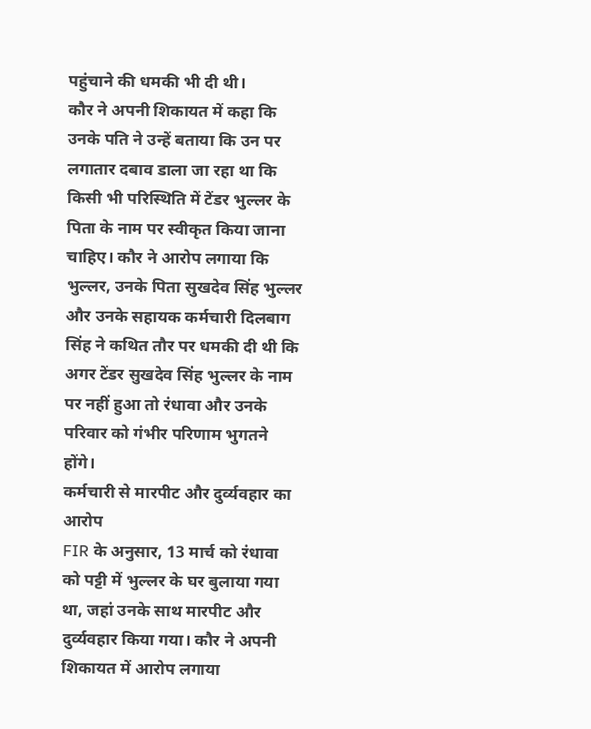पहुंचाने की धमकी भी दी थी।
कौर ने अपनी शिकायत में कहा कि उनके पति ने उन्हें बताया कि उन पर लगातार दबाव डाला जा रहा था कि किसी भी परिस्थिति में टेंडर भुल्लर के पिता के नाम पर स्वीकृत किया जाना चाहिए। कौर ने आरोप लगाया कि भुल्लर, उनके पिता सुखदेव सिंह भुल्लर और उनके सहायक कर्मचारी दिलबाग सिंह ने कथित तौर पर धमकी दी थी कि अगर टेंडर सुखदेव सिंह भुल्लर के नाम पर नहीं हुआ तो रंधावा और उनके परिवार को गंभीर परिणाम भुगतने होंगे।
कर्मचारी से मारपीट और दुर्व्यवहार का आरोप
FIR के अनुसार, 13 मार्च को रंधावा को पट्टी में भुल्लर के घर बुलाया गया था, जहां उनके साथ मारपीट और दुर्व्यवहार किया गया। कौर ने अपनी शिकायत में आरोप लगाया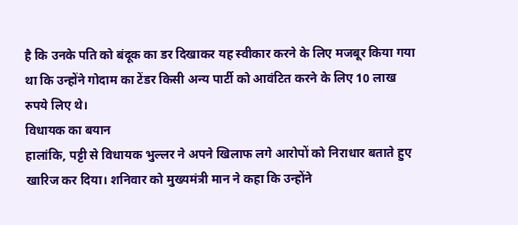है कि उनके पति को बंदूक का डर दिखाकर यह स्वीकार करने के लिए मजबूर किया गया था कि उन्होंने गोदाम का टेंडर किसी अन्य पार्टी को आवंटित करने के लिए 10 लाख रुपये लिए थे।
विधायक का बयान
हालांकि, पट्टी से विधायक भुल्लर ने अपने खिलाफ लगे आरोपों को निराधार बताते हुए खारिज कर दिया। शनिवार को मुख्यमंत्री मान ने कहा कि उन्होंने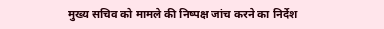मुख्य सचिव को मामले की निष्पक्ष जांच करने का निर्देश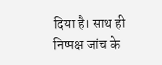दिया है। साथ ही निष्पक्ष जांच के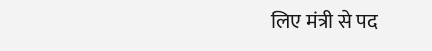लिए मंत्री से पद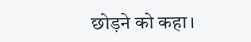छोड़ने को कहा।